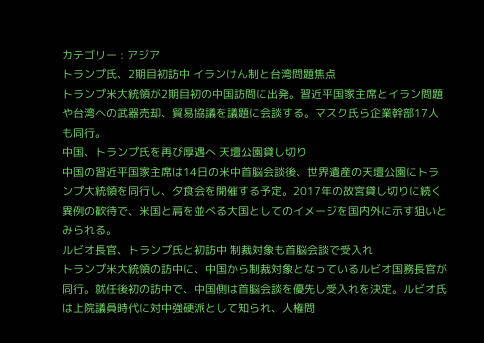カテゴリー : アジア
トランプ氏、2期目初訪中 イランけん制と台湾問題焦点
トランプ米大統領が2期目初の中国訪問に出発。習近平国家主席とイラン問題や台湾への武器売却、貿易協議を議題に会談する。マスク氏ら企業幹部17人も同行。
中国、トランプ氏を再び厚遇へ 天壇公園貸し切り
中国の習近平国家主席は14日の米中首脳会談後、世界遺産の天壇公園にトランプ大統領を同行し、夕食会を開催する予定。2017年の故宮貸し切りに続く異例の歓待で、米国と肩を並べる大国としてのイメージを国内外に示す狙いとみられる。
ルビオ長官、トランプ氏と初訪中 制裁対象も首脳会談で受入れ
トランプ米大統領の訪中に、中国から制裁対象となっているルビオ国務長官が同行。就任後初の訪中で、中国側は首脳会談を優先し受入れを決定。ルビオ氏は上院議員時代に対中強硬派として知られ、人権問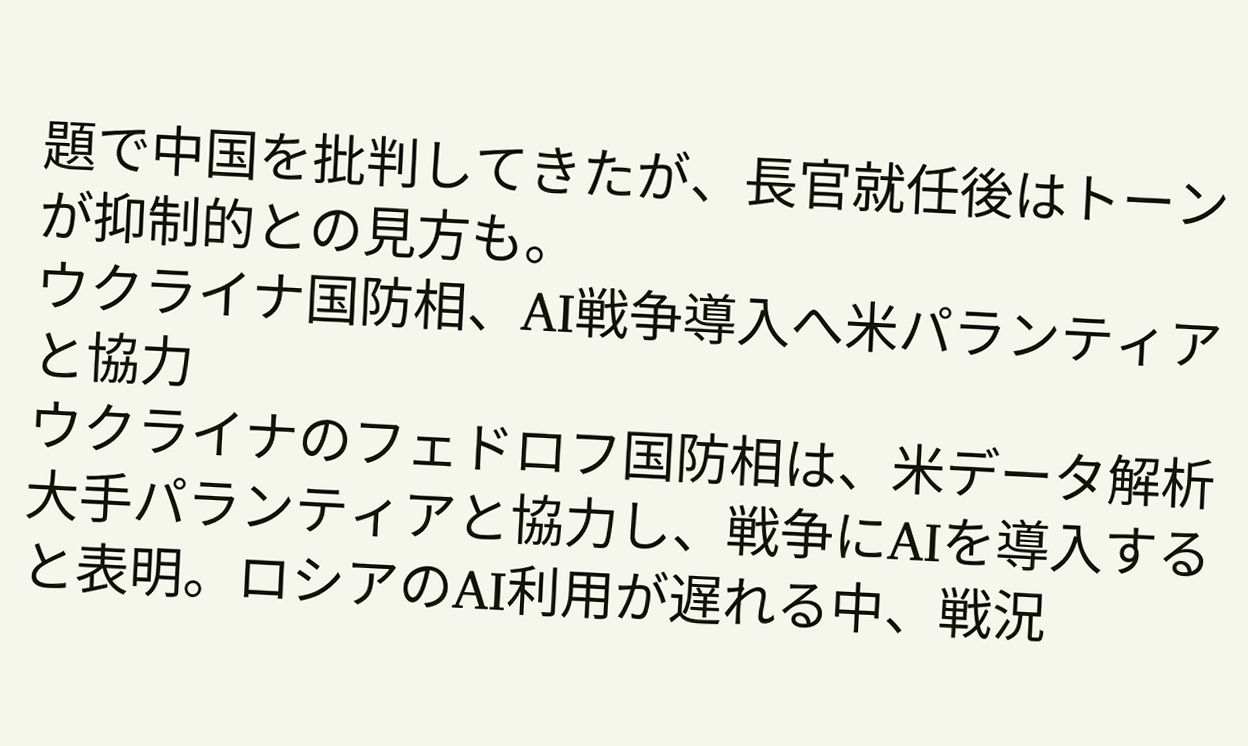題で中国を批判してきたが、長官就任後はトーンが抑制的との見方も。
ウクライナ国防相、AI戦争導入へ米パランティアと協力
ウクライナのフェドロフ国防相は、米データ解析大手パランティアと協力し、戦争にAIを導入すると表明。ロシアのAI利用が遅れる中、戦況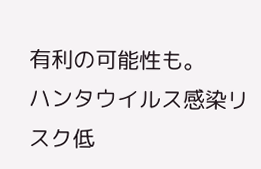有利の可能性も。
ハンタウイルス感染リスク低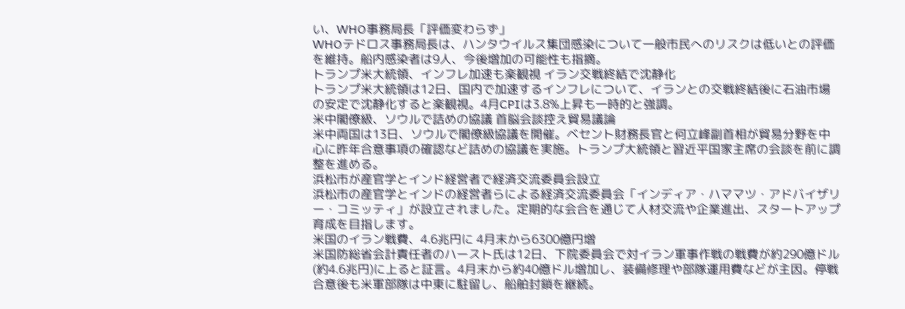い、WHO事務局長「評価変わらず」
WHOテドロス事務局長は、ハンタウイルス集団感染について一般市民へのリスクは低いとの評価を維持。船内感染者は9人、今後増加の可能性も指摘。
トランプ米大統領、インフレ加速も楽観視 イラン交戦終結で沈静化
トランプ米大統領は12日、国内で加速するインフレについて、イランとの交戦終結後に石油市場の安定で沈静化すると楽観視。4月CPIは3.8%上昇も一時的と強調。
米中閣僚級、ソウルで詰めの協議 首脳会談控え貿易議論
米中両国は13日、ソウルで閣僚級協議を開催。ベセント財務長官と何立峰副首相が貿易分野を中心に昨年合意事項の確認など詰めの協議を実施。トランプ大統領と習近平国家主席の会談を前に調整を進める。
浜松市が産官学とインド経営者で経済交流委員会設立
浜松市の産官学とインドの経営者らによる経済交流委員会「インディア・ハママツ・アドバイザリー・コミッティ」が設立されました。定期的な会合を通じて人材交流や企業進出、スタートアップ育成を目指します。
米国のイラン戦費、4.6兆円に 4月末から6300億円増
米国防総省会計責任者のハースト氏は12日、下院委員会で対イラン軍事作戦の戦費が約290億ドル(約4.6兆円)に上ると証言。4月末から約40億ドル増加し、装備修理や部隊運用費などが主因。停戦合意後も米軍部隊は中東に駐留し、船舶封鎖を継続。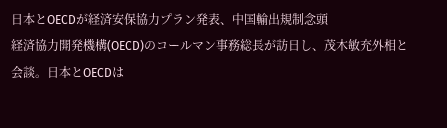日本とOECDが経済安保協力プラン発表、中国輸出規制念頭
経済協力開発機構(OECD)のコールマン事務総長が訪日し、茂木敏充外相と会談。日本とOECDは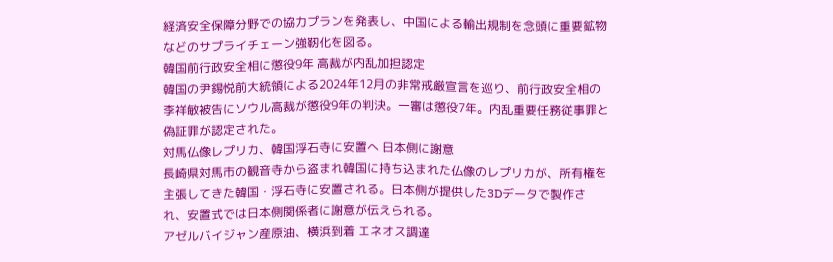経済安全保障分野での協力プランを発表し、中国による輸出規制を念頭に重要鉱物などのサプライチェーン強靭化を図る。
韓国前行政安全相に懲役9年 高裁が内乱加担認定
韓国の尹錫悦前大統領による2024年12月の非常戒厳宣言を巡り、前行政安全相の李祥敏被告にソウル高裁が懲役9年の判決。一審は懲役7年。内乱重要任務従事罪と偽証罪が認定された。
対馬仏像レプリカ、韓国浮石寺に安置へ 日本側に謝意
長崎県対馬市の観音寺から盗まれ韓国に持ち込まれた仏像のレプリカが、所有権を主張してきた韓国・浮石寺に安置される。日本側が提供した3Dデータで製作され、安置式では日本側関係者に謝意が伝えられる。
アゼルバイジャン産原油、横浜到着 エネオス調達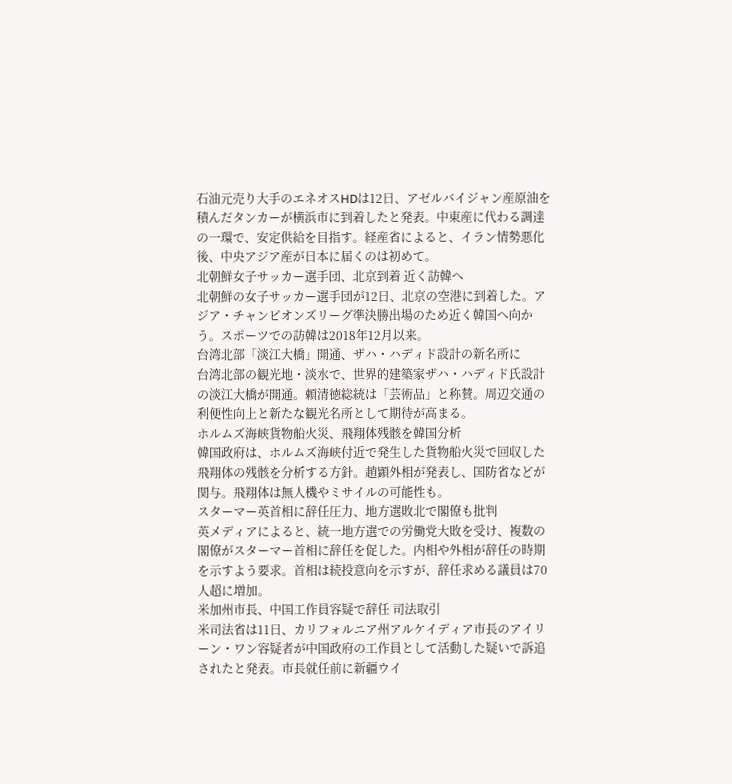石油元売り大手のエネオスHDは12日、アゼルバイジャン産原油を積んだタンカーが横浜市に到着したと発表。中東産に代わる調達の一環で、安定供給を目指す。経産省によると、イラン情勢悪化後、中央アジア産が日本に届くのは初めて。
北朝鮮女子サッカー選手団、北京到着 近く訪韓へ
北朝鮮の女子サッカー選手団が12日、北京の空港に到着した。アジア・チャンピオンズリーグ準決勝出場のため近く韓国へ向かう。スポーツでの訪韓は2018年12月以来。
台湾北部「淡江大橋」開通、ザハ・ハディド設計の新名所に
台湾北部の観光地・淡水で、世界的建築家ザハ・ハディド氏設計の淡江大橋が開通。頼清徳総統は「芸術品」と称賛。周辺交通の利便性向上と新たな観光名所として期待が高まる。
ホルムズ海峡貨物船火災、飛翔体残骸を韓国分析
韓国政府は、ホルムズ海峡付近で発生した貨物船火災で回収した飛翔体の残骸を分析する方針。趙顕外相が発表し、国防省などが関与。飛翔体は無人機やミサイルの可能性も。
スターマー英首相に辞任圧力、地方選敗北で閣僚も批判
英メディアによると、統一地方選での労働党大敗を受け、複数の閣僚がスターマー首相に辞任を促した。内相や外相が辞任の時期を示すよう要求。首相は続投意向を示すが、辞任求める議員は70人超に増加。
米加州市長、中国工作員容疑で辞任 司法取引
米司法省は11日、カリフォルニア州アルケイディア市長のアイリーン・ワン容疑者が中国政府の工作員として活動した疑いで訴追されたと発表。市長就任前に新疆ウイ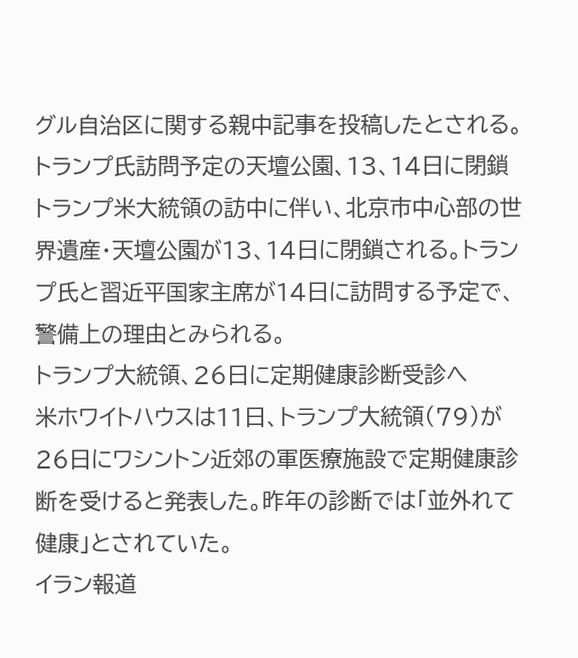グル自治区に関する親中記事を投稿したとされる。
トランプ氏訪問予定の天壇公園、13、14日に閉鎖
トランプ米大統領の訪中に伴い、北京市中心部の世界遺産・天壇公園が13、14日に閉鎖される。トランプ氏と習近平国家主席が14日に訪問する予定で、警備上の理由とみられる。
トランプ大統領、26日に定期健康診断受診へ
米ホワイトハウスは11日、トランプ大統領(79)が26日にワシントン近郊の軍医療施設で定期健康診断を受けると発表した。昨年の診断では「並外れて健康」とされていた。
イラン報道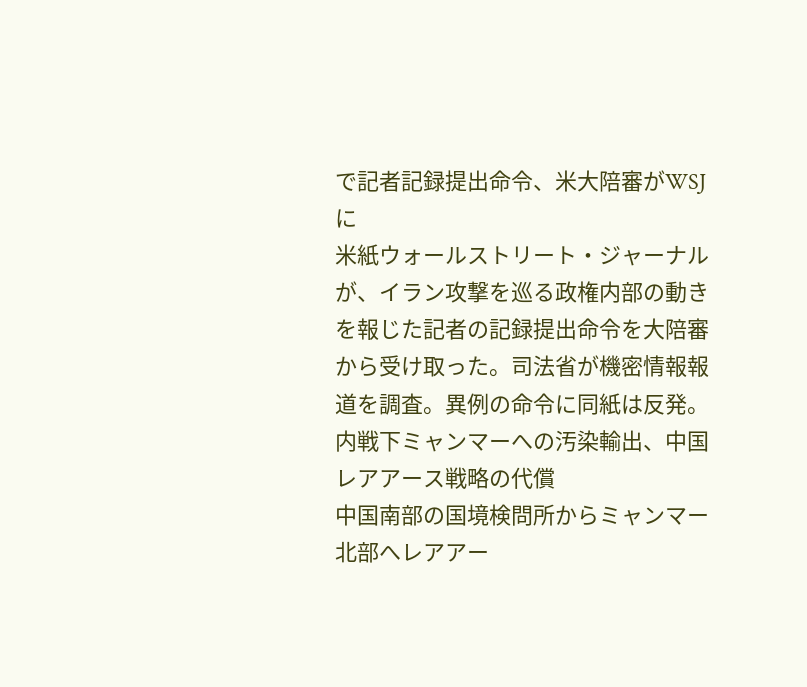で記者記録提出命令、米大陪審がWSJに
米紙ウォールストリート・ジャーナルが、イラン攻撃を巡る政権内部の動きを報じた記者の記録提出命令を大陪審から受け取った。司法省が機密情報報道を調査。異例の命令に同紙は反発。
内戦下ミャンマーへの汚染輸出、中国レアアース戦略の代償
中国南部の国境検問所からミャンマー北部へレアアー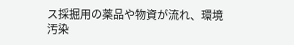ス採掘用の薬品や物資が流れ、環境汚染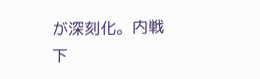が深刻化。内戦下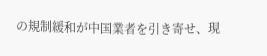の規制緩和が中国業者を引き寄せ、現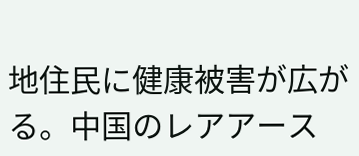地住民に健康被害が広がる。中国のレアアース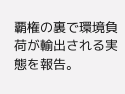覇権の裏で環境負荷が輸出される実態を報告。